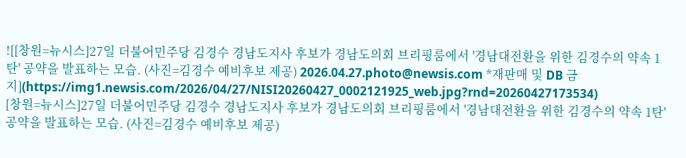![[창원=뉴시스]27일 더불어민주당 김경수 경남도지사 후보가 경남도의회 브리핑룸에서 '경남대전환을 위한 김경수의 약속 1탄' 공약을 발표하는 모습. (사진=김경수 예비후보 제공) 2026.04.27.photo@newsis.com *재판매 및 DB 금지](https://img1.newsis.com/2026/04/27/NISI20260427_0002121925_web.jpg?rnd=20260427173534)
[창원=뉴시스]27일 더불어민주당 김경수 경남도지사 후보가 경남도의회 브리핑룸에서 '경남대전환을 위한 김경수의 약속 1탄' 공약을 발표하는 모습. (사진=김경수 예비후보 제공)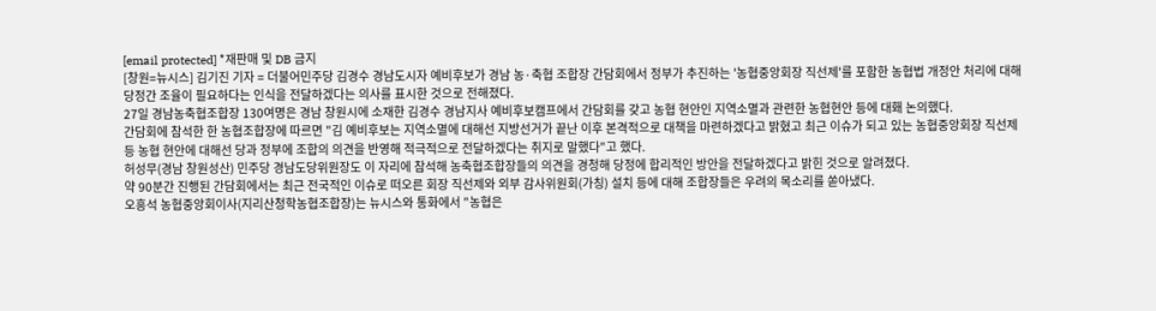[email protected] *재판매 및 DB 금지
[창원=뉴시스] 김기진 기자 = 더불어민주당 김경수 경남도시자 예비후보가 경남 농·축협 조합장 간담회에서 정부가 추진하는 '농협중앙회장 직선제'를 포함한 농협법 개정안 처리에 대해 당정간 조율이 필요하다는 인식을 전달하겠다는 의사를 표시한 것으로 전해졌다.
27일 경남농축협조합장 130여명은 경남 창원시에 소재한 김경수 경남지사 예비후보캠프에서 간담회를 갖고 농협 현안인 지역소멸과 관련한 농협현안 등에 대홰 논의했다.
간담회에 참석한 한 농협조합장에 따르면 "김 예비후보는 지역소멸에 대해선 지방선거가 끝난 이후 본격적으로 대책을 마련하겠다고 밝혔고 최근 이슈가 되고 있는 농협중앙회장 직선제 등 농협 현안에 대해선 당과 정부에 조합의 의견을 반영해 적극적으로 전달하겠다는 취지로 말했다"고 했다.
허성무(경남 창원성산) 민주당 경남도당위원장도 이 자리에 참석해 농축협조합장들의 의견을 경청해 당정에 합리적인 방안을 전달하겠다고 밝힌 것으로 알려졌다.
약 90분간 진행된 간담회에서는 최근 전국적인 이슈로 떠오른 회장 직선제와 외부 감사위원회(가칭) 설치 등에 대해 조합장들은 우려의 목소리를 쏟아냈다.
오흥석 농협중앙회이사(지리산청학농협조합장)는 뉴시스와 통화에서 "농협은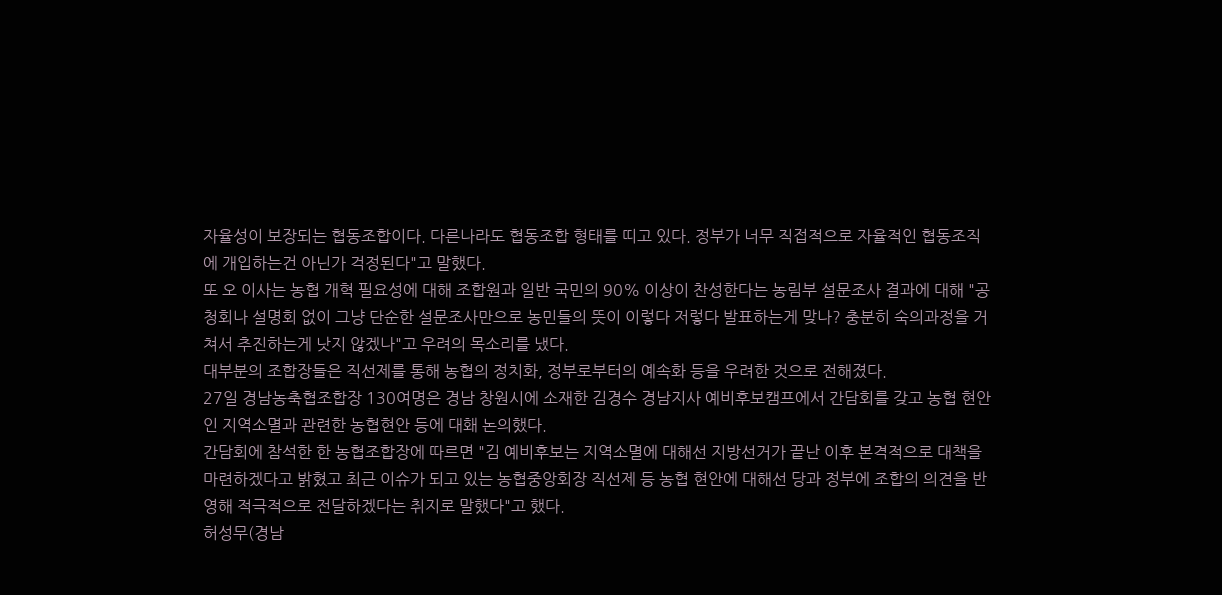자율성이 보장되는 협동조합이다. 다른나라도 협동조합 형태를 띠고 있다. 정부가 너무 직접적으로 자율적인 협동조직에 개입하는건 아닌가 걱정된다"고 말했다.
또 오 이사는 농협 개혁 필요성에 대해 조합원과 일반 국민의 90% 이상이 찬성한다는 농림부 설문조사 결과에 대해 "공청회나 설명회 없이 그냥 단순한 설문조사만으로 농민들의 뜻이 이렇다 저렇다 발표하는게 맞나? 충분히 숙의과정을 거쳐서 추진하는게 낫지 않겠나"고 우려의 목소리를 냈다.
대부분의 조합장들은 직선제를 통해 농협의 정치화, 정부로부터의 예속화 등을 우려한 것으로 전해졌다.
27일 경남농축협조합장 130여명은 경남 창원시에 소재한 김경수 경남지사 예비후보캠프에서 간담회를 갖고 농협 현안인 지역소멸과 관련한 농협현안 등에 대홰 논의했다.
간담회에 참석한 한 농협조합장에 따르면 "김 예비후보는 지역소멸에 대해선 지방선거가 끝난 이후 본격적으로 대책을 마련하겠다고 밝혔고 최근 이슈가 되고 있는 농협중앙회장 직선제 등 농협 현안에 대해선 당과 정부에 조합의 의견을 반영해 적극적으로 전달하겠다는 취지로 말했다"고 했다.
허성무(경남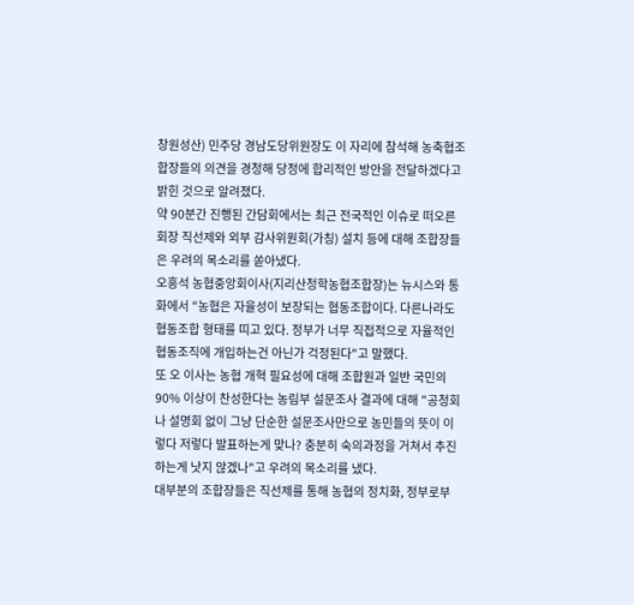창원성산) 민주당 경남도당위원장도 이 자리에 참석해 농축협조합장들의 의견을 경청해 당정에 합리적인 방안을 전달하겠다고 밝힌 것으로 알려졌다.
약 90분간 진행된 간담회에서는 최근 전국적인 이슈로 떠오른 회장 직선제와 외부 감사위원회(가칭) 설치 등에 대해 조합장들은 우려의 목소리를 쏟아냈다.
오흥석 농협중앙회이사(지리산청학농협조합장)는 뉴시스와 통화에서 "농협은 자율성이 보장되는 협동조합이다. 다른나라도 협동조합 형태를 띠고 있다. 정부가 너무 직접적으로 자율적인 협동조직에 개입하는건 아닌가 걱정된다"고 말했다.
또 오 이사는 농협 개혁 필요성에 대해 조합원과 일반 국민의 90% 이상이 찬성한다는 농림부 설문조사 결과에 대해 "공청회나 설명회 없이 그냥 단순한 설문조사만으로 농민들의 뜻이 이렇다 저렇다 발표하는게 맞나? 충분히 숙의과정을 거쳐서 추진하는게 낫지 않겠나"고 우려의 목소리를 냈다.
대부분의 조합장들은 직선제를 통해 농협의 정치화, 정부로부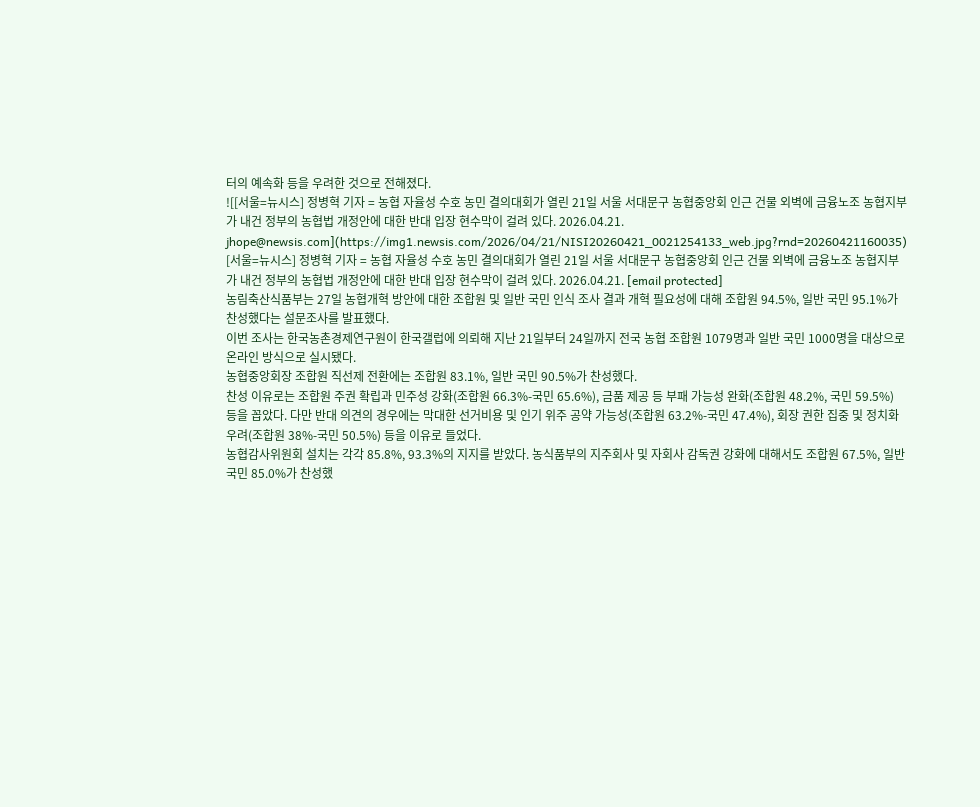터의 예속화 등을 우려한 것으로 전해졌다.
![[서울=뉴시스] 정병혁 기자 = 농협 자율성 수호 농민 결의대회가 열린 21일 서울 서대문구 농협중앙회 인근 건물 외벽에 금융노조 농협지부가 내건 정부의 농협법 개정안에 대한 반대 입장 현수막이 걸려 있다. 2026.04.21. jhope@newsis.com](https://img1.newsis.com/2026/04/21/NISI20260421_0021254133_web.jpg?rnd=20260421160035)
[서울=뉴시스] 정병혁 기자 = 농협 자율성 수호 농민 결의대회가 열린 21일 서울 서대문구 농협중앙회 인근 건물 외벽에 금융노조 농협지부가 내건 정부의 농협법 개정안에 대한 반대 입장 현수막이 걸려 있다. 2026.04.21. [email protected]
농림축산식품부는 27일 농협개혁 방안에 대한 조합원 및 일반 국민 인식 조사 결과 개혁 필요성에 대해 조합원 94.5%, 일반 국민 95.1%가 찬성했다는 설문조사를 발표했다.
이번 조사는 한국농촌경제연구원이 한국갤럽에 의뢰해 지난 21일부터 24일까지 전국 농협 조합원 1079명과 일반 국민 1000명을 대상으로 온라인 방식으로 실시됐다.
농협중앙회장 조합원 직선제 전환에는 조합원 83.1%, 일반 국민 90.5%가 찬성했다.
찬성 이유로는 조합원 주권 확립과 민주성 강화(조합원 66.3%-국민 65.6%), 금품 제공 등 부패 가능성 완화(조합원 48.2%, 국민 59.5%) 등을 꼽았다. 다만 반대 의견의 경우에는 막대한 선거비용 및 인기 위주 공약 가능성(조합원 63.2%-국민 47.4%), 회장 권한 집중 및 정치화 우려(조합원 38%-국민 50.5%) 등을 이유로 들었다.
농협감사위원회 설치는 각각 85.8%, 93.3%의 지지를 받았다. 농식품부의 지주회사 및 자회사 감독권 강화에 대해서도 조합원 67.5%, 일반 국민 85.0%가 찬성했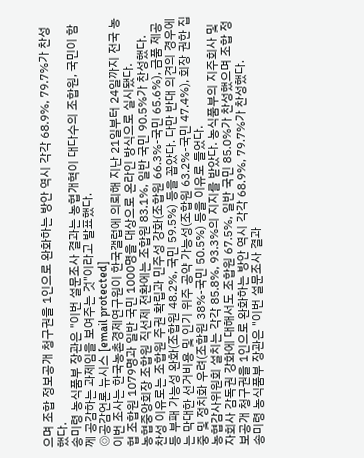으며 조합 정보공개 청구권을 1인으로 완화하는 방안 역시 각각 68.9%, 79.7%가 찬성했다.
송미령 농식품부 장관은 "이번 설문조사 결과는 농협개혁이 대다수의 조합원, 국민이 함께 공감하는 과제임을 보여주는 것"이라고 발표했다.
◎공감언론 뉴시스 [email protected]
이번 조사는 한국농촌경제연구원이 한국갤럽에 의뢰해 지난 21일부터 24일까지 전국 농협 조합원 1079명과 일반 국민 1000명을 대상으로 온라인 방식으로 실시됐다.
농협중앙회장 조합원 직선제 전환에는 조합원 83.1%, 일반 국민 90.5%가 찬성했다.
찬성 이유로는 조합원 주권 확립과 민주성 강화(조합원 66.3%-국민 65.6%), 금품 제공 등 부패 가능성 완화(조합원 48.2%, 국민 59.5%) 등을 꼽았다. 다만 반대 의견의 경우에는 막대한 선거비용 및 인기 위주 공약 가능성(조합원 63.2%-국민 47.4%), 회장 권한 집중 및 정치화 우려(조합원 38%-국민 50.5%) 등을 이유로 들었다.
농협감사위원회 설치는 각각 85.8%, 93.3%의 지지를 받았다. 농식품부의 지주회사 및 자회사 감독권 강화에 대해서도 조합원 67.5%, 일반 국민 85.0%가 찬성했으며 조합 정보공개 청구권을 1인으로 완화하는 방안 역시 각각 68.9%, 79.7%가 찬성했다.
송미령 농식품부 장관은 "이번 설문조사 결과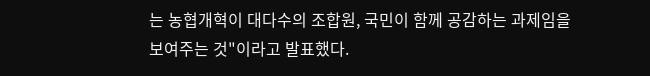는 농협개혁이 대다수의 조합원, 국민이 함께 공감하는 과제임을 보여주는 것"이라고 발표했다.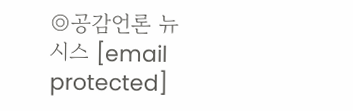◎공감언론 뉴시스 [email protected]